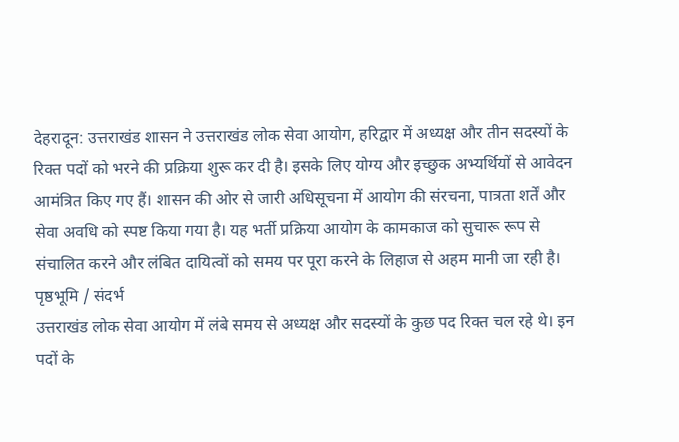देहरादून: उत्तराखंड शासन ने उत्तराखंड लोक सेवा आयोग, हरिद्वार में अध्यक्ष और तीन सदस्यों के रिक्त पदों को भरने की प्रक्रिया शुरू कर दी है। इसके लिए योग्य और इच्छुक अभ्यर्थियों से आवेदन आमंत्रित किए गए हैं। शासन की ओर से जारी अधिसूचना में आयोग की संरचना, पात्रता शर्तें और सेवा अवधि को स्पष्ट किया गया है। यह भर्ती प्रक्रिया आयोग के कामकाज को सुचारू रूप से संचालित करने और लंबित दायित्वों को समय पर पूरा करने के लिहाज से अहम मानी जा रही है।
पृष्ठभूमि / संदर्भ
उत्तराखंड लोक सेवा आयोग में लंबे समय से अध्यक्ष और सदस्यों के कुछ पद रिक्त चल रहे थे। इन पदों के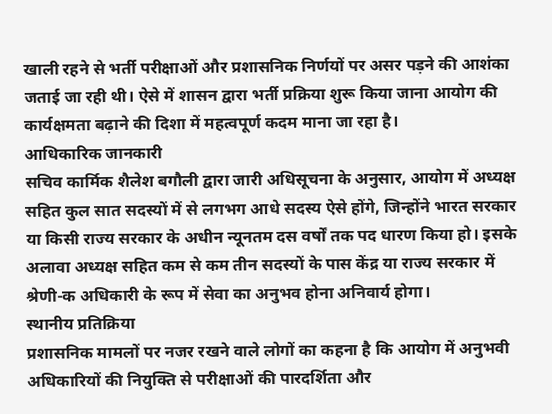खाली रहने से भर्ती परीक्षाओं और प्रशासनिक निर्णयों पर असर पड़ने की आशंका जताई जा रही थी। ऐसे में शासन द्वारा भर्ती प्रक्रिया शुरू किया जाना आयोग की कार्यक्षमता बढ़ाने की दिशा में महत्वपूर्ण कदम माना जा रहा है।
आधिकारिक जानकारी
सचिव कार्मिक शैलेश बगौली द्वारा जारी अधिसूचना के अनुसार, आयोग में अध्यक्ष सहित कुल सात सदस्यों में से लगभग आधे सदस्य ऐसे होंगे, जिन्होंने भारत सरकार या किसी राज्य सरकार के अधीन न्यूनतम दस वर्षों तक पद धारण किया हो। इसके अलावा अध्यक्ष सहित कम से कम तीन सदस्यों के पास केंद्र या राज्य सरकार में श्रेणी-क अधिकारी के रूप में सेवा का अनुभव होना अनिवार्य होगा।
स्थानीय प्रतिक्रिया
प्रशासनिक मामलों पर नजर रखने वाले लोगों का कहना है कि आयोग में अनुभवी अधिकारियों की नियुक्ति से परीक्षाओं की पारदर्शिता और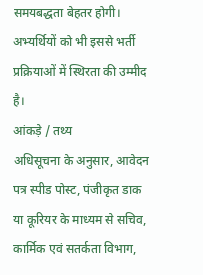समयबद्धता बेहतर होगी। अभ्यर्थियों को भी इससे भर्ती प्रक्रियाओं में स्थिरता की उम्मीद है।
आंकड़े / तथ्य
अधिसूचना के अनुसार, आवेदन पत्र स्पीड पोस्ट, पंजीकृत डाक या कूरियर के माध्यम से सचिव, कार्मिक एवं सतर्कता विभाग,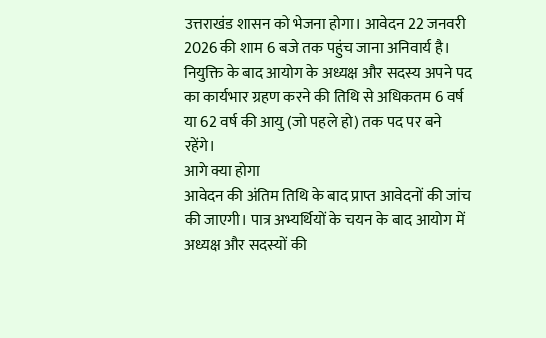उत्तराखंड शासन को भेजना होगा। आवेदन 22 जनवरी 2026 की शाम 6 बजे तक पहुंच जाना अनिवार्य है। नियुक्ति के बाद आयोग के अध्यक्ष और सदस्य अपने पद का कार्यभार ग्रहण करने की तिथि से अधिकतम 6 वर्ष या 62 वर्ष की आयु (जो पहले हो) तक पद पर बने रहेंगे।
आगे क्या होगा
आवेदन की अंतिम तिथि के बाद प्राप्त आवेदनों की जांच की जाएगी। पात्र अभ्यर्थियों के चयन के बाद आयोग में अध्यक्ष और सदस्यों की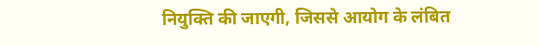नियुक्ति की जाएगी, जिससे आयोग के लंबित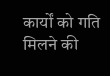कार्यों को गति मिलने की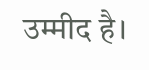उम्मीद है।